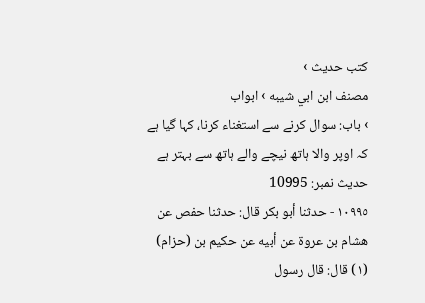کتب حدیث ›
مصنف ابن ابي شيبه › ابواب
› باب: سوال کرنے سے استغناء کرنا، کہا گیا ہے کہ اوپر والا ہاتھ نیچے والے ہاتھ سے بہتر ہے
حدیث نمبر: 10995
١٠٩٩٥ - حدثنا أبو بكر قال: حدثنا حفص عن هشام بن عروة عن أبيه عن حكيم بن (حزام) (١) قال: قال رسول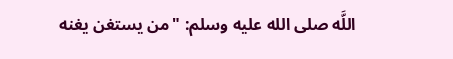اللَّه صلى الله عليه وسلم: "من يستغن يغنه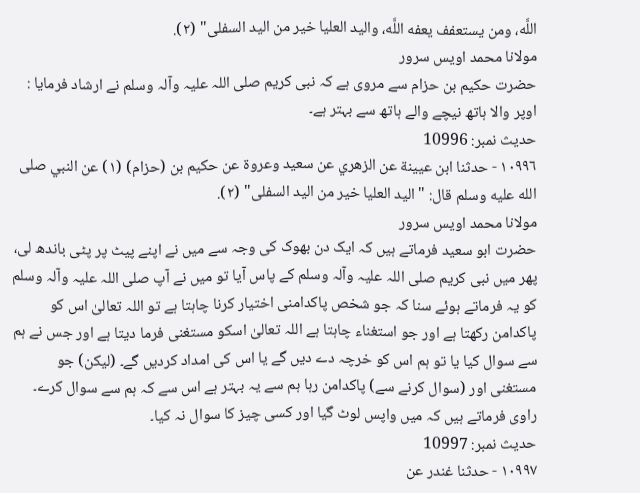اللَّه، ومن يستعفف يعفه اللَّه، واليد العليا خير من اليد السفلى" (٢).
مولانا محمد اویس سرور
حضرت حکیم بن حزام سے مروی ہے کہ نبی کریم صلی اللہ علیہ وآلہ وسلم نے ارشاد فرمایا : اوپر والا ہاتھ نیچے والے ہاتھ سے بہتر ہے۔
حدیث نمبر: 10996
١٠٩٩٦ - حدثنا ابن عيينة عن الزهري عن سعيد وعروة عن حكيم بن (حزام) (١) عن النبي صلى الله عليه وسلم قال: "اليد العليا خير من اليد السفلى" (٢).
مولانا محمد اویس سرور
حضرت ابو سعید فرماتے ہیں کہ ایک دن بھوک کی وجہ سے میں نے اپنے پیٹ پر پٹی باندھ لی، پھر میں نبی کریم صلی اللہ علیہ وآلہ وسلم کے پاس آیا تو میں نے آپ صلی اللہ علیہ وآلہ وسلم کو یہ فرماتے ہوئے سنا کہ جو شخص پاکدامنی اختیار کرنا چاہتا ہے تو اللہ تعالیٰ اس کو پاکدامن رکھتا ہے اور جو استغناء چاہتا ہے اللہ تعالیٰ اسکو مستغنی فرما دیتا ہے اور جس نے ہم سے سوال کیا یا تو ہم اس کو خرچہ دے دیں گے یا اس کی امداد کردیں گے۔ (لیکن) جو مستغنی اور (سوال کرنے سے) پاکدامن رہا ہم سے یہ بہتر ہے اس سے کہ ہم سے سوال کرے۔ راوی فرماتے ہیں کہ میں واپس لوٹ گیا اور کسی چیز کا سوال نہ کیا۔
حدیث نمبر: 10997
١٠٩٩٧ - حدثنا غندر عن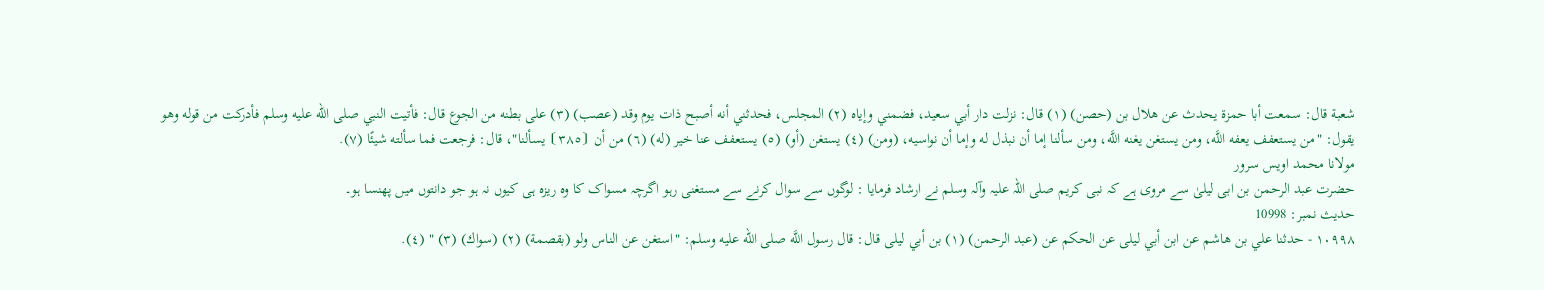شعبة قال: سمعت أبا حمزة يحدث عن هلال بن (حصن) (١) قال: نزلت دار أبي سعيد، فضمني وإياه (٢) المجلس، فحدثني أنه أصبح ذات يوم وقد (عصب) (٣) على بطنه من الجوع قال: فأتيت النبي صلى الله عليه وسلم فأدركت من قوله وهو يقول: "من يستعفف يعفه اللَّه، ومن يستغن يغنه اللَّه، ومن سألنا إما أن نبذل له وإما أن نواسيه، (ومن) (٤) يستغن (أو) (٥) يستعفف عنا خير (له) (٦) من أن ⦗٣٨٥⦘ يسألنا"، قال: فرجعت فما سألته شيئًا (٧).
مولانا محمد اویس سرور
حضرت عبد الرحمن بن ابی لیلیٰ سے مروی ہے کہ نبی کریم صلی اللہ علیہ وآلہ وسلم نے ارشاد فرمایا : لوگوں سے سوال کرنے سے مستغنی رہو اگرچہ مسواک کا وہ ریزہ ہی کیوں نہ ہو جو دانتوں میں پھنسا ہو۔
حدیث نمبر: 10998
١٠٩٩٨ - حدثنا علي بن هاشم عن ابن أبي ليلى عن الحكم عن (عبد الرحمن) (١) بن أبي ليلى قال: قال رسول اللَّه صلى الله عليه وسلم: "استغن عن الناس ولو (بقصمة) (٢) (سواك) (٣) " (٤).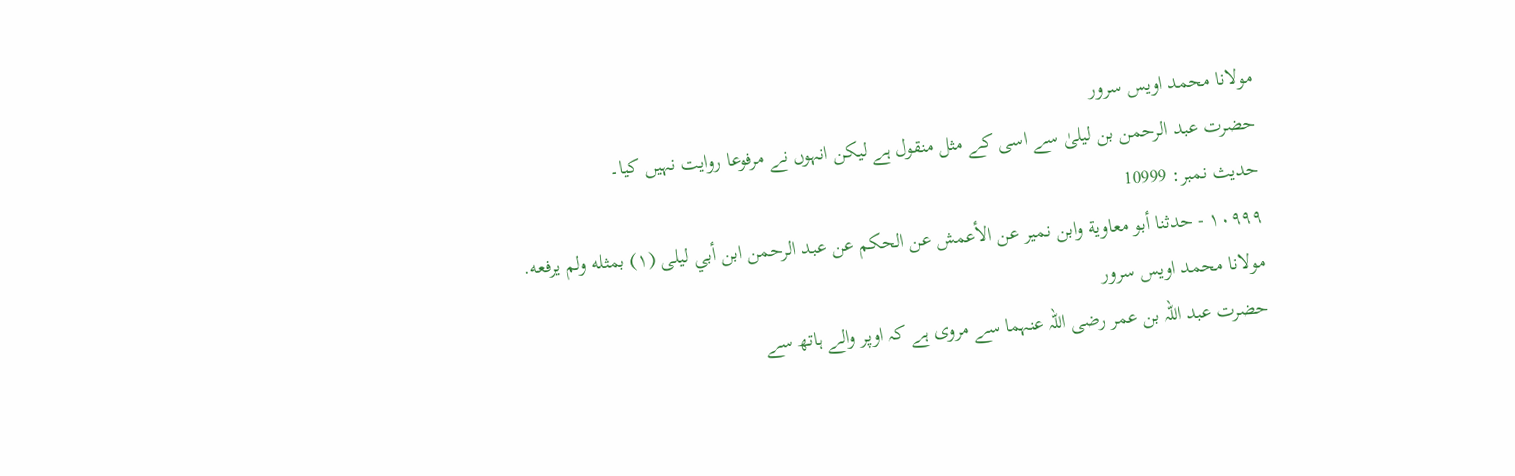مولانا محمد اویس سرور
حضرت عبد الرحمن بن لیلیٰ سے اسی کے مثل منقول ہے لیکن انہوں نے مرفوعا روایت نہیں کیا۔
حدیث نمبر: 10999
١٠٩٩٩ - حدثنا أبو معاوية وابن نمير عن الأعمش عن الحكم عن عبد الرحمن ابن أبي ليلى (١) بمثله ولم يرفعه.
مولانا محمد اویس سرور
حضرت عبد اللہ بن عمر رضی اللہ عنہما سے مروی ہے کہ اوپر والے ہاتھ سے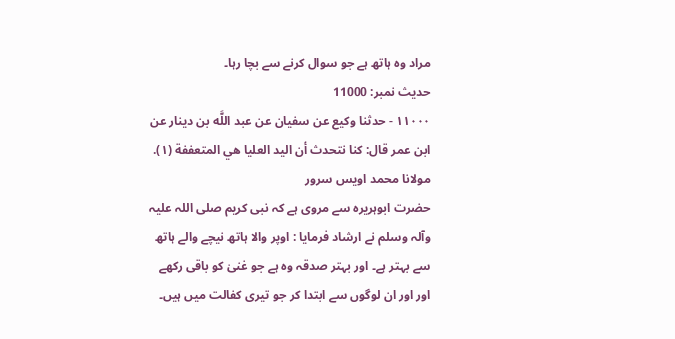مراد وہ ہاتھ ہے جو سوال کرنے سے بچا رہا۔
حدیث نمبر: 11000
١١٠٠٠ - حدثنا وكيع عن سفيان عن عبد اللَّه بن دينار عن ابن عمر قال: كنا نتحدث أن اليد العليا هي المتعففة (١).
مولانا محمد اویس سرور
حضرت ابوہریرہ سے مروی ہے کہ نبی کریم صلی اللہ علیہ وآلہ وسلم نے ارشاد فرمایا : اوپر والا ہاتھ نیچے والے ہاتھ سے بہتر ہے۔ اور بہتر صدقہ وہ ہے جو غنیٰ کو باقی رکھے اور اور ان لوگوں سے ابتدا کر جو تیری کفالت میں ہیں۔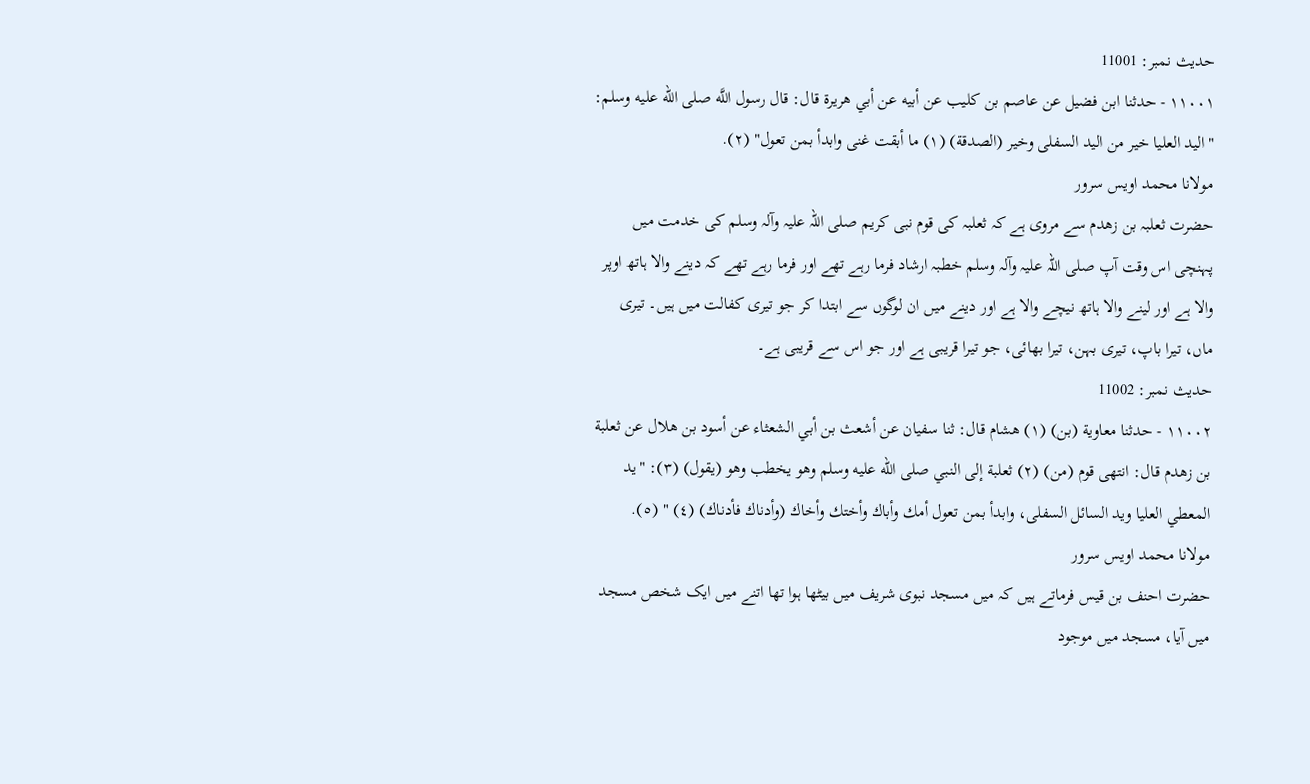حدیث نمبر: 11001
١١٠٠١ - حدثنا ابن فضيل عن عاصم بن كليب عن أبيه عن أبي هريرة قال: قال رسول اللَّه صلى الله عليه وسلم: "اليد العليا خير من اليد السفلى وخير (الصدقة) (١) ما أبقت غنى وابدأ بمن تعول" (٢).
مولانا محمد اویس سرور
حضرت ثعلبہ بن زھدم سے مروی ہے کہ ثعلبہ کی قوم نبی کریم صلی اللہ علیہ وآلہ وسلم کی خدمت میں پہنچی اس وقت آپ صلی اللہ علیہ وآلہ وسلم خطبہ ارشاد فرما رہے تھے اور فرما رہے تھے کہ دینے والا ہاتھ اوپر والا ہے اور لینے والا ہاتھ نیچے والا ہے اور دینے میں ان لوگوں سے ابتدا کر جو تیری کفالت میں ہیں۔ تیری ماں، تیرا باپ، تیری بہن، تیرا بھائی، جو تیرا قریبی ہے اور جو اس سے قریبی ہے۔
حدیث نمبر: 11002
١١٠٠٢ - حدثنا معاوية (بن) (١) هشام قال: ثنا سفيان عن أشعث بن أبي الشعثاء عن أسود بن هلال عن ثعلبة بن زهدم قال: انتهى قوم (من) (٢) ثعلبة إلى النبي صلى الله عليه وسلم وهو يخطب وهو (يقول) (٣): "يد المعطي العليا ويد السائل السفلى، وابدأ بمن تعول أمك وأباك وأختك وأخاك (وأدناك فأدناك) (٤) " (٥).
مولانا محمد اویس سرور
حضرت احنف بن قیس فرماتے ہیں کہ میں مسجد نبوی شریف میں بیٹھا ہوا تھا اتنے میں ایک شخص مسجد میں آیا، مسجد میں موجود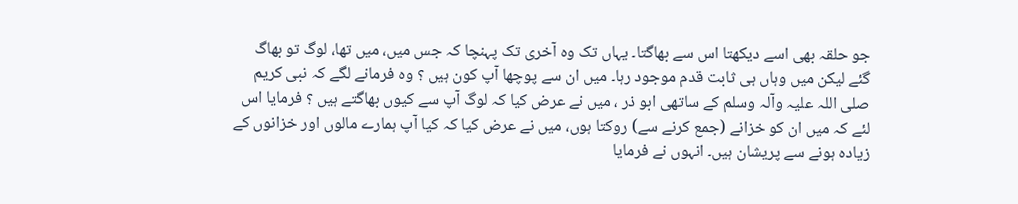جو حلقہ بھی اسے دیکھتا اس سے بھاگتا۔ یہاں تک وہ آخری تک پہنچا کہ جس میں، میں تھا، لوگ تو بھاگ گئے لیکن میں وہاں ہی ثابت قدم موجود رہا۔ میں ان سے پوچھا آپ کون ہیں ؟ وہ فرمانے لگے کہ نبی کریم صلی اللہ علیہ وآلہ وسلم کے ساتھی ابو ذر ، میں نے عرض کیا کہ لوگ آپ سے کیوں بھاگتے ہیں ؟ فرمایا اس لئے کہ میں ان کو خزانے (جمع کرنے سے) روکتا ہوں، میں نے عرض کیا کہ کیا آپ ہمارے مالوں اور خزانوں کے زیادہ ہونے سے پریشان ہیں۔ انہوں نے فرمایا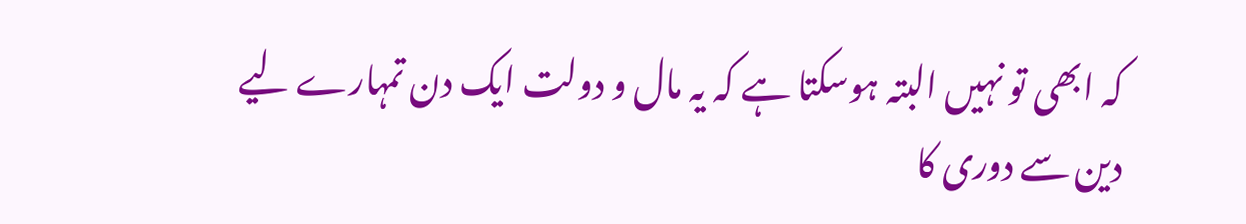کہ ابھی تو نہیں البتہ ہوسکتا ہے کہ یہ مال و دولت ایک دن تمہارے لیے دین سے دوری کا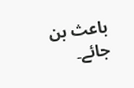باعث بن جائے۔